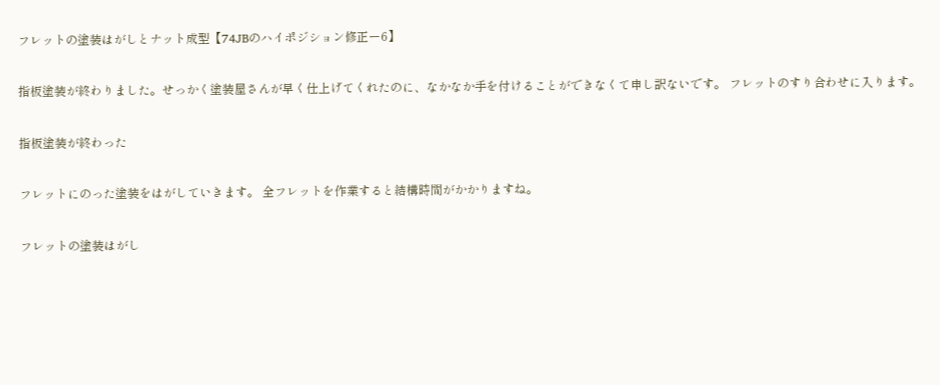フレットの塗装はがしとナット成型【74JBのハイポジション修正ー6】

指板塗装が終わりました。せっかく塗装屋さんが早く仕上げてくれたのに、なかなか手を付けることができなくて申し訳ないです。 フレットのすり合わせに入ります。

指板塗装が終わった

フレットにのった塗装をはがしていきます。 全フレットを作業すると結構時間がかかりますね。

フレットの塗装はがし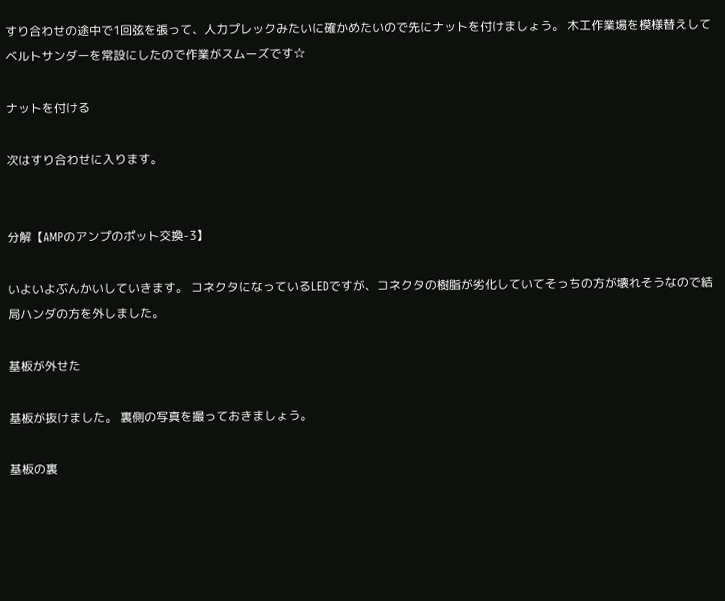すり合わせの途中で1回弦を張って、人力プレックみたいに確かめたいので先にナットを付けましょう。 木工作業場を模様替えしてベルトサンダーを常設にしたので作業がスムーズです☆

ナットを付ける

次はすり合わせに入ります。


分解【AMPのアンプのポット交換-3】

いよいよぶんかいしていきます。 コネクタになっているLEDですが、コネクタの樹脂が劣化していてそっちの方が壊れそうなので結局ハンダの方を外しました。

基板が外せた

基板が抜けました。 裏側の写真を撮っておきましょう。

基板の裏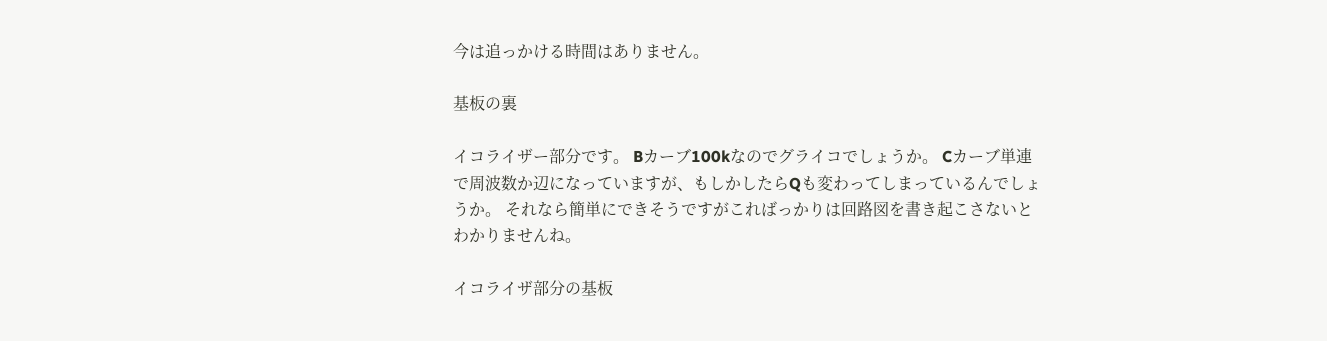今は追っかける時間はありません。

基板の裏

イコライザー部分です。 Bカーブ100kなのでグライコでしょうか。 Cカーブ単連で周波数か辺になっていますが、もしかしたらQも変わってしまっているんでしょうか。 それなら簡単にできそうですがこればっかりは回路図を書き起こさないとわかりませんね。

イコライザ部分の基板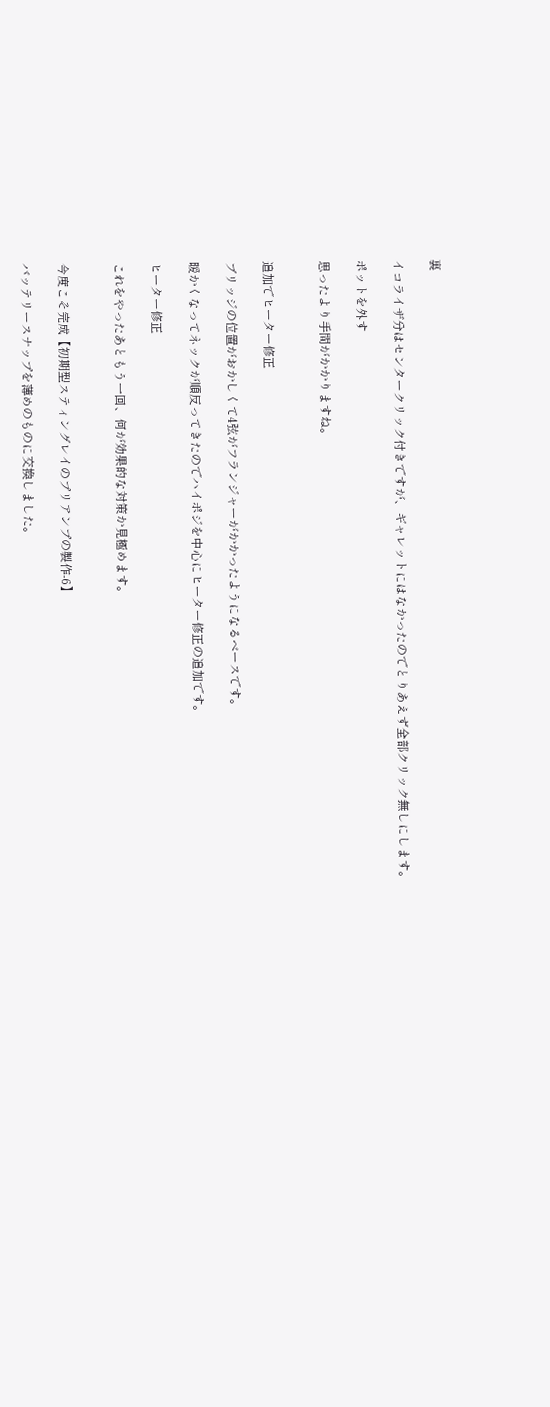裏

イコライザ分はセンタークリック付きですが、ギャレットにはなかったのでとりあえず全部クリック無しにします。

ポットを外す

思ったより手間がかかりますね。


追加でヒーター修正

ブリッジの位置がおかしくて4弦がフランジャーがかかったようになるベースです。

暖かくなってネックが順反ってきたのでハイポジを中心にヒーター修正の追加です。

ヒーター修正

これをやったあともう一回、何が効果的な対策か見極めます。


今度こそ完成【初期型スティングレイのプリアンプの製作-6】

バッテリースナップを薄めのものに交換しました。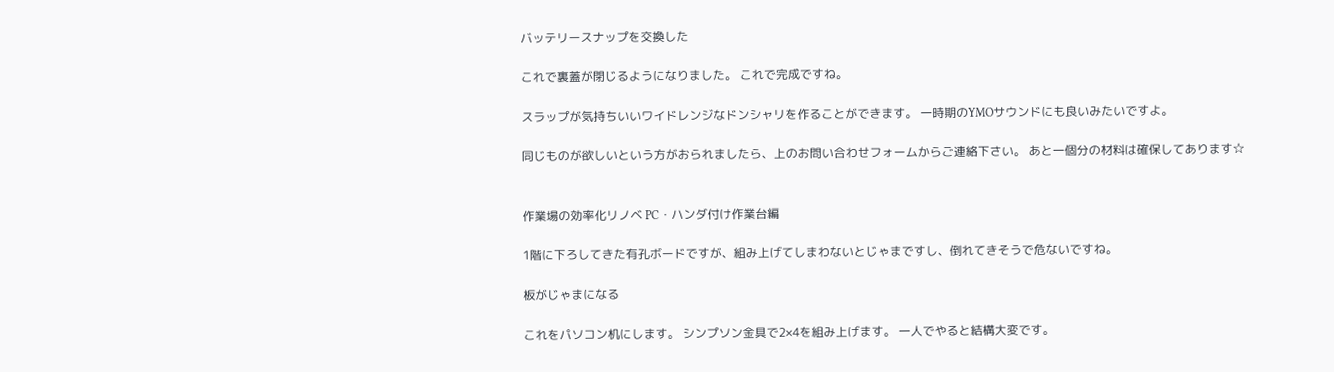バッテリースナップを交換した

これで裏蓋が閉じるようになりました。 これで完成ですね。

スラップが気持ちいいワイドレンジなドンシャリを作ることができます。 一時期のYMOサウンドにも良いみたいですよ。

同じものが欲しいという方がおられましたら、上のお問い合わせフォームからご連絡下さい。 あと一個分の材料は確保してあります☆


作業場の効率化リノベ PC・ハンダ付け作業台編

1階に下ろしてきた有孔ボードですが、組み上げてしまわないとじゃまですし、倒れてきそうで危ないですね。

板がじゃまになる

これをパソコン机にします。 シンプソン金具で2×4を組み上げます。 一人でやると結構大変です。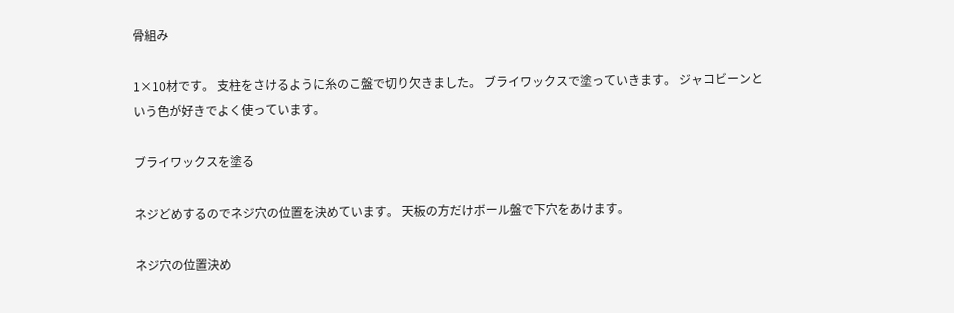骨組み

1×10材です。 支柱をさけるように糸のこ盤で切り欠きました。 ブライワックスで塗っていきます。 ジャコビーンという色が好きでよく使っています。

ブライワックスを塗る

ネジどめするのでネジ穴の位置を決めています。 天板の方だけボール盤で下穴をあけます。

ネジ穴の位置決め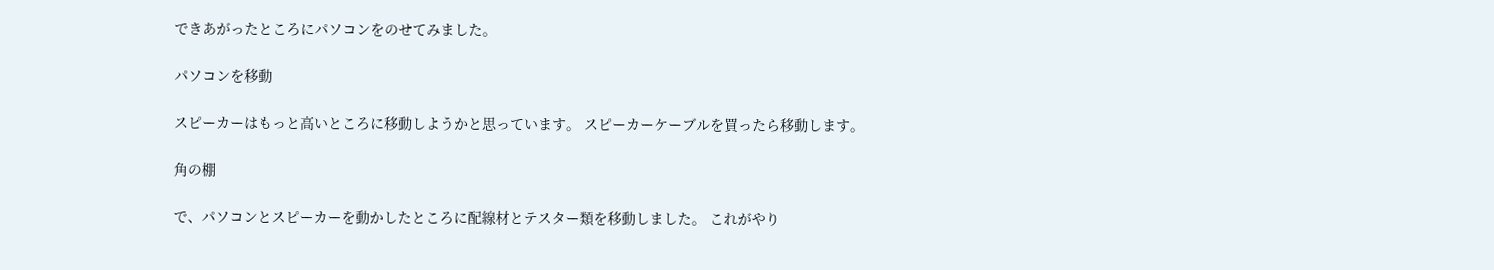できあがったところにパソコンをのせてみました。

パソコンを移動

スピーカーはもっと高いところに移動しようかと思っています。 スピーカーケーブルを買ったら移動します。

角の棚

で、パソコンとスピーカーを動かしたところに配線材とテスター類を移動しました。 これがやり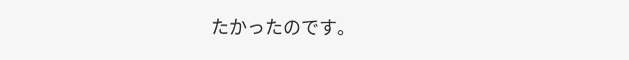たかったのです。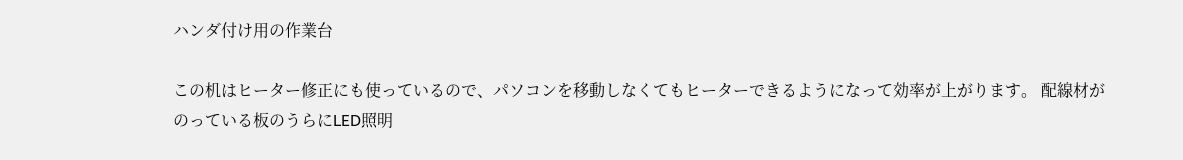ハンダ付け用の作業台

この机はヒーター修正にも使っているので、パソコンを移動しなくてもヒーターできるようになって効率が上がります。 配線材がのっている板のうらにLED照明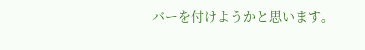バーを付けようかと思います。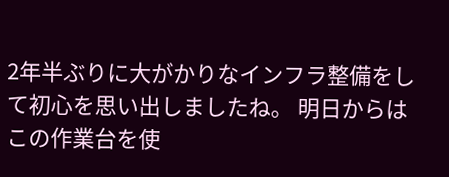2年半ぶりに大がかりなインフラ整備をして初心を思い出しましたね。 明日からはこの作業台を使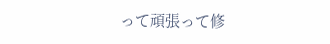って頑張って修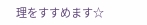理をすすめます☆